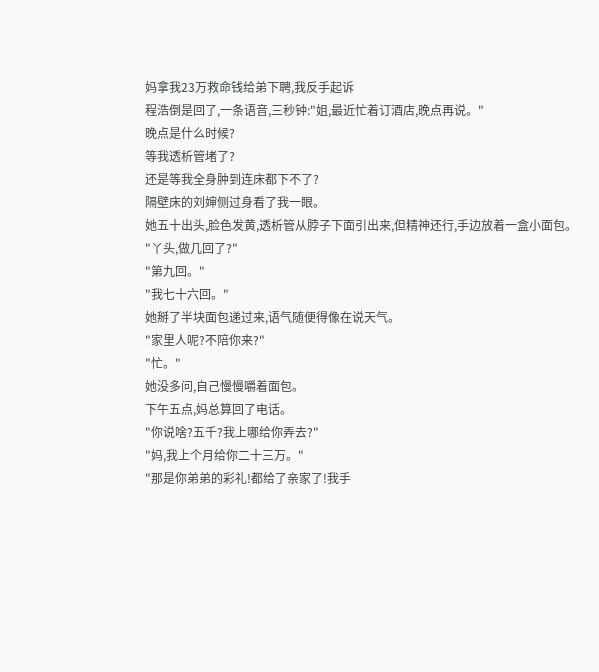妈拿我23万救命钱给弟下聘,我反手起诉
程浩倒是回了,一条语音,三秒钟:"姐,最近忙着订酒店,晚点再说。"
晚点是什么时候?
等我透析管堵了?
还是等我全身肿到连床都下不了?
隔壁床的刘婶侧过身看了我一眼。
她五十出头,脸色发黄,透析管从脖子下面引出来,但精神还行,手边放着一盒小面包。
"丫头,做几回了?"
"第九回。"
"我七十六回。"
她掰了半块面包递过来,语气随便得像在说天气。
"家里人呢?不陪你来?"
"忙。"
她没多问,自己慢慢嚼着面包。
下午五点,妈总算回了电话。
"你说啥?五千?我上哪给你弄去?"
"妈,我上个月给你二十三万。"
"那是你弟弟的彩礼!都给了亲家了!我手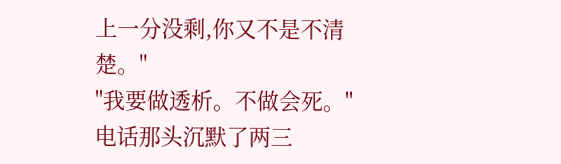上一分没剩,你又不是不清楚。"
"我要做透析。不做会死。"
电话那头沉默了两三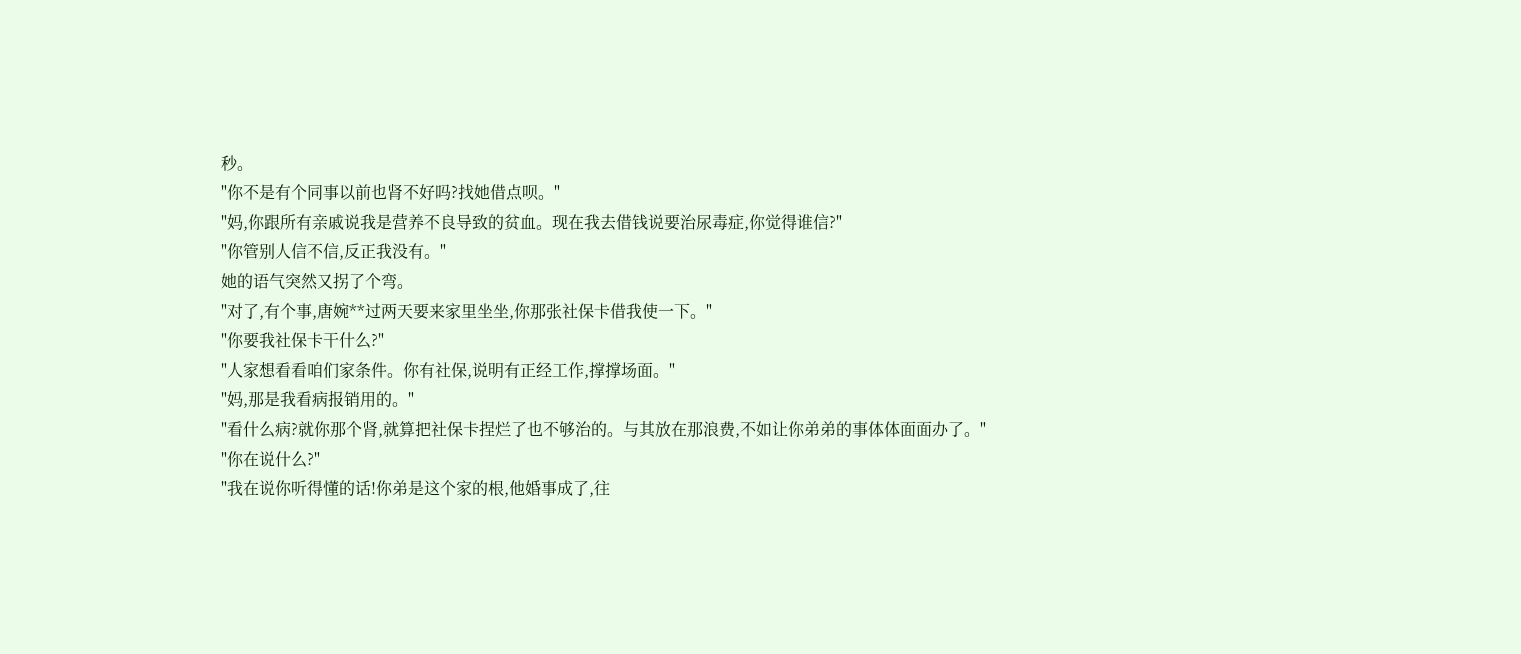秒。
"你不是有个同事以前也肾不好吗?找她借点呗。"
"妈,你跟所有亲戚说我是营养不良导致的贫血。现在我去借钱说要治尿毒症,你觉得谁信?"
"你管别人信不信,反正我没有。"
她的语气突然又拐了个弯。
"对了,有个事,唐婉**过两天要来家里坐坐,你那张社保卡借我使一下。"
"你要我社保卡干什么?"
"人家想看看咱们家条件。你有社保,说明有正经工作,撑撑场面。"
"妈,那是我看病报销用的。"
"看什么病?就你那个肾,就算把社保卡捏烂了也不够治的。与其放在那浪费,不如让你弟弟的事体体面面办了。"
"你在说什么?"
"我在说你听得懂的话!你弟是这个家的根,他婚事成了,往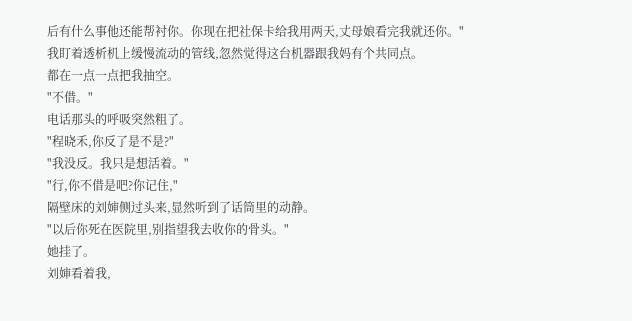后有什么事他还能帮衬你。你现在把社保卡给我用两天,丈母娘看完我就还你。"
我盯着透析机上缓慢流动的管线,忽然觉得这台机器跟我妈有个共同点。
都在一点一点把我抽空。
"不借。"
电话那头的呼吸突然粗了。
"程晓禾,你反了是不是?"
"我没反。我只是想活着。"
"行,你不借是吧?你记住,"
隔壁床的刘婶侧过头来,显然听到了话筒里的动静。
"以后你死在医院里,别指望我去收你的骨头。"
她挂了。
刘婶看着我,